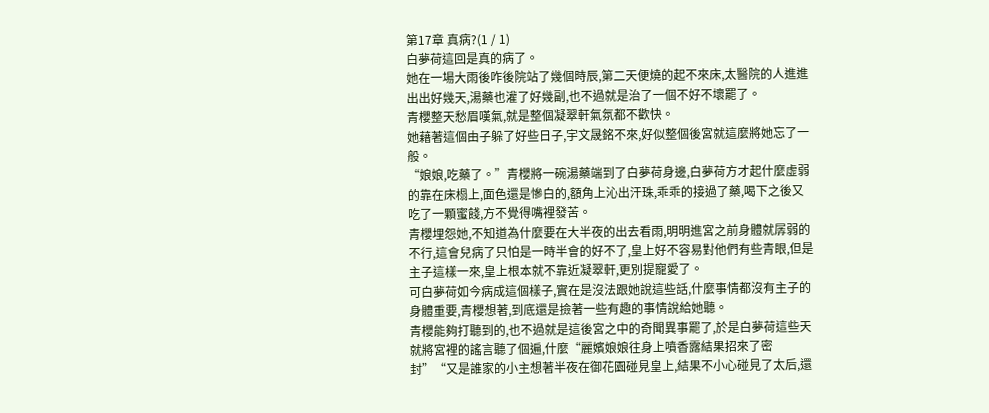第17章 真病?(1 / 1)
白夢荷這回是真的病了。
她在一場大雨後咋後院站了幾個時辰,第二天便燒的起不來床,太醫院的人進進出出好幾天,湯藥也灌了好幾副,也不過就是治了一個不好不壞罷了。
青櫻整天愁眉嘆氣,就是整個凝翠軒氣氛都不歡快。
她藉著這個由子躲了好些日子,宇文晟銘不來,好似整個後宮就這麼將她忘了一般。
“娘娘,吃藥了。”青櫻將一碗湯藥端到了白夢荷身邊,白夢荷方才起什麼虛弱的靠在床榻上,面色還是慘白的,額角上沁出汗珠,乖乖的接過了藥,喝下之後又吃了一顆蜜餞,方不覺得嘴裡發苦。
青櫻埋怨她,不知道為什麼要在大半夜的出去看雨,明明進宮之前身體就孱弱的不行,這會兒病了只怕是一時半會的好不了,皇上好不容易對他們有些青眼,但是主子這樣一來,皇上根本就不靠近凝翠軒,更別提寵愛了。
可白夢荷如今病成這個樣子,實在是沒法跟她說這些話,什麼事情都沒有主子的身體重要,青櫻想著,到底還是撿著一些有趣的事情說給她聽。
青櫻能夠打聽到的,也不過就是這後宮之中的奇聞異事罷了,於是白夢荷這些天就將宮裡的謠言聽了個遍,什麼“麗嬪娘娘往身上噴香露結果招來了密封”“又是誰家的小主想著半夜在御花園碰見皇上,結果不小心碰見了太后,還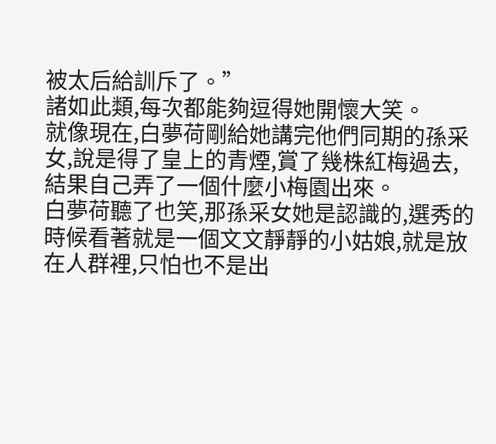被太后給訓斥了。”
諸如此類,每次都能夠逗得她開懷大笑。
就像現在,白夢荷剛給她講完他們同期的孫采女,說是得了皇上的青煙,賞了幾株紅梅過去,結果自己弄了一個什麼小梅園出來。
白夢荷聽了也笑,那孫采女她是認識的,選秀的時候看著就是一個文文靜靜的小姑娘,就是放在人群裡,只怕也不是出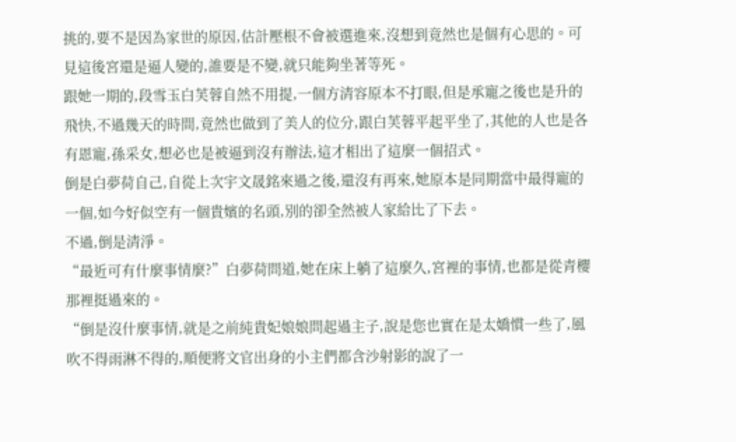挑的,要不是因為家世的原因,估計壓根不會被選進來,沒想到竟然也是個有心思的。可見這後宮還是逼人變的,誰要是不變,就只能夠坐著等死。
跟她一期的,段雪玉白芙蓉自然不用提,一個方清容原本不打眼,但是承寵之後也是升的飛快,不過幾天的時間,竟然也做到了美人的位分,跟白芙蓉平起平坐了,其他的人也是各有恩寵,孫采女,想必也是被逼到沒有辦法,這才相出了這麼一個招式。
倒是白夢荷自己,自從上次宇文晟銘來過之後,還沒有再來,她原本是同期當中最得寵的一個,如今好似空有一個貴嬪的名頭,別的卻全然被人家給比了下去。
不過,倒是清淨。
“最近可有什麼事情麼?”白夢荷問道,她在床上躺了這麼久,宮裡的事情,也都是從青櫻那裡挺過來的。
“倒是沒什麼事情,就是之前純貴妃娘娘問起過主子,說是您也實在是太嬌慣一些了,風吹不得雨淋不得的,順便將文官出身的小主們都含沙射影的說了一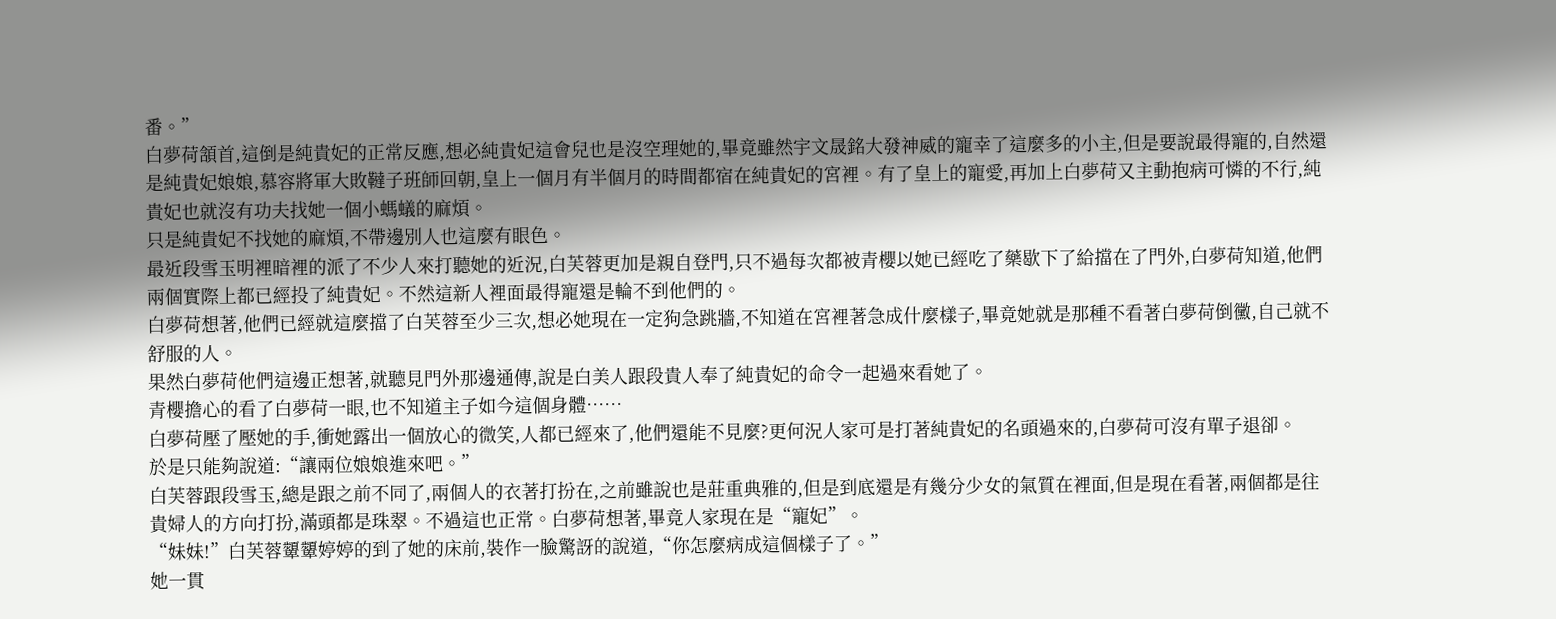番。”
白夢荷頷首,這倒是純貴妃的正常反應,想必純貴妃這會兒也是沒空理她的,畢竟雖然宇文晟銘大發神威的寵幸了這麼多的小主,但是要說最得寵的,自然還是純貴妃娘娘,慕容將軍大敗韃子班師回朝,皇上一個月有半個月的時間都宿在純貴妃的宮裡。有了皇上的寵愛,再加上白夢荷又主動抱病可憐的不行,純貴妃也就沒有功夫找她一個小螞蟻的麻煩。
只是純貴妃不找她的麻煩,不帶邊別人也這麼有眼色。
最近段雪玉明裡暗裡的派了不少人來打聽她的近況,白芙蓉更加是親自登門,只不過每次都被青櫻以她已經吃了藥歇下了給擋在了門外,白夢荷知道,他們兩個實際上都已經投了純貴妃。不然這新人裡面最得寵還是輪不到他們的。
白夢荷想著,他們已經就這麼擋了白芙蓉至少三次,想必她現在一定狗急跳牆,不知道在宮裡著急成什麼樣子,畢竟她就是那種不看著白夢荷倒黴,自己就不舒服的人。
果然白夢荷他們這邊正想著,就聽見門外那邊通傳,說是白美人跟段貴人奉了純貴妃的命令一起過來看她了。
青櫻擔心的看了白夢荷一眼,也不知道主子如今這個身體……
白夢荷壓了壓她的手,衝她露出一個放心的微笑,人都已經來了,他們還能不見麼?更何況人家可是打著純貴妃的名頭過來的,白夢荷可沒有單子退卻。
於是只能夠說道:“讓兩位娘娘進來吧。”
白芙蓉跟段雪玉,總是跟之前不同了,兩個人的衣著打扮在,之前雖說也是莊重典雅的,但是到底還是有幾分少女的氣質在裡面,但是現在看著,兩個都是往貴婦人的方向打扮,滿頭都是珠翠。不過這也正常。白夢荷想著,畢竟人家現在是“寵妃”。
“妹妹!”白芙蓉顰顰婷婷的到了她的床前,裝作一臉驚訝的說道,“你怎麼病成這個樣子了。”
她一貫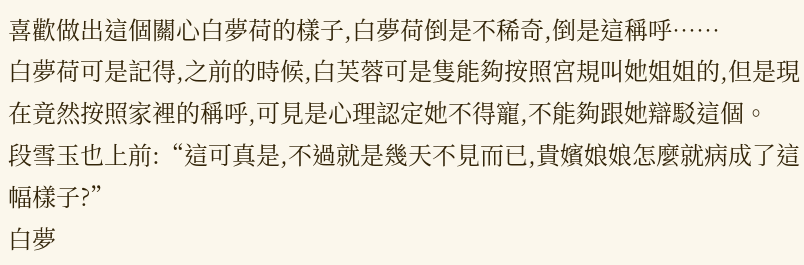喜歡做出這個關心白夢荷的樣子,白夢荷倒是不稀奇,倒是這稱呼……
白夢荷可是記得,之前的時候,白芙蓉可是隻能夠按照宮規叫她姐姐的,但是現在竟然按照家裡的稱呼,可見是心理認定她不得寵,不能夠跟她辯駁這個。
段雪玉也上前:“這可真是,不過就是幾天不見而已,貴嬪娘娘怎麼就病成了這幅樣子?”
白夢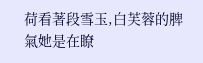荷看著段雪玉,白芙蓉的脾氣她是在瞭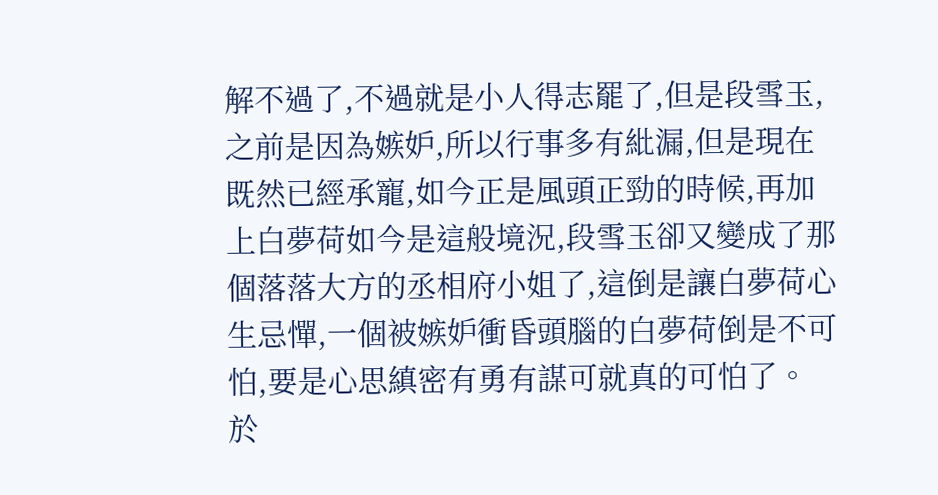解不過了,不過就是小人得志罷了,但是段雪玉,之前是因為嫉妒,所以行事多有紕漏,但是現在既然已經承寵,如今正是風頭正勁的時候,再加上白夢荷如今是這般境況,段雪玉卻又變成了那個落落大方的丞相府小姐了,這倒是讓白夢荷心生忌憚,一個被嫉妒衝昏頭腦的白夢荷倒是不可怕,要是心思縝密有勇有謀可就真的可怕了。
於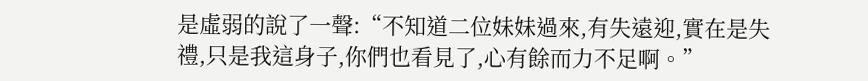是虛弱的說了一聲:“不知道二位妹妹過來,有失遠迎,實在是失禮,只是我這身子,你們也看見了,心有餘而力不足啊。”